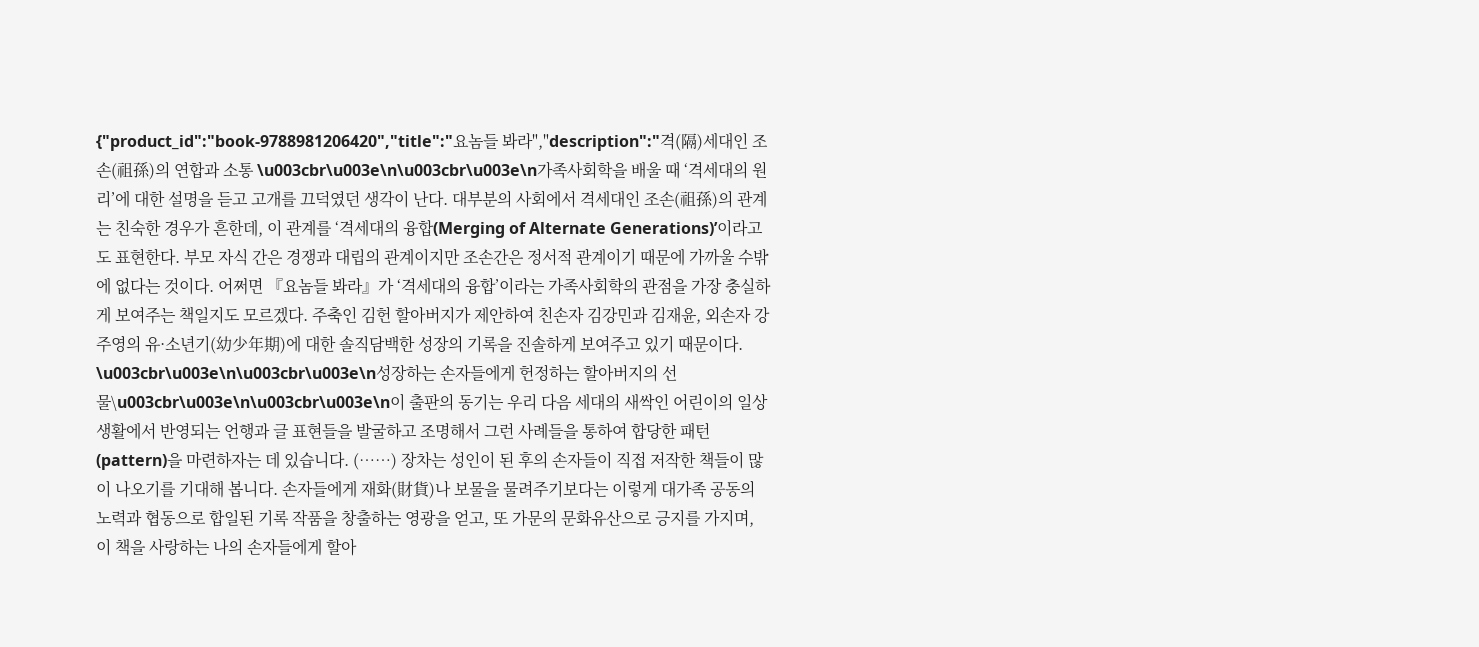{"product_id":"book-9788981206420","title":"요놈들 봐라","description":"격(隔)세대인 조손(祖孫)의 연합과 소통 \u003cbr\u003e\n\u003cbr\u003e\n가족사회학을 배울 때 ‘격세대의 원리’에 대한 설명을 듣고 고개를 끄덕였던 생각이 난다. 대부분의 사회에서 격세대인 조손(祖孫)의 관계는 친숙한 경우가 흔한데, 이 관계를 ‘격세대의 융합(Merging of Alternate Generations)’이라고도 표현한다. 부모 자식 간은 경쟁과 대립의 관계이지만 조손간은 정서적 관계이기 때문에 가까울 수밖에 없다는 것이다. 어쩌면 『요놈들 봐라』가 ‘격세대의 융합’이라는 가족사회학의 관점을 가장 충실하게 보여주는 책일지도 모르겠다. 주축인 김헌 할아버지가 제안하여 친손자 김강민과 김재윤, 외손자 강주영의 유·소년기(幼少年期)에 대한 솔직담백한 성장의 기록을 진솔하게 보여주고 있기 때문이다.   \u003cbr\u003e\n\u003cbr\u003e\n성장하는 손자들에게 헌정하는 할아버지의 선물\u003cbr\u003e\n\u003cbr\u003e\n이 출판의 동기는 우리 다음 세대의 새싹인 어린이의 일상생활에서 반영되는 언행과 글 표현들을 발굴하고 조명해서 그런 사례들을 통하여 합당한 패턴(pattern)을 마련하자는 데 있습니다. (……) 장차는 성인이 된 후의 손자들이 직접 저작한 책들이 많이 나오기를 기대해 봅니다. 손자들에게 재화(財貨)나 보물을 물려주기보다는 이렇게 대가족 공동의 노력과 협동으로 합일된 기록 작품을 창출하는 영광을 얻고, 또 가문의 문화유산으로 긍지를 가지며, 이 책을 사랑하는 나의 손자들에게 할아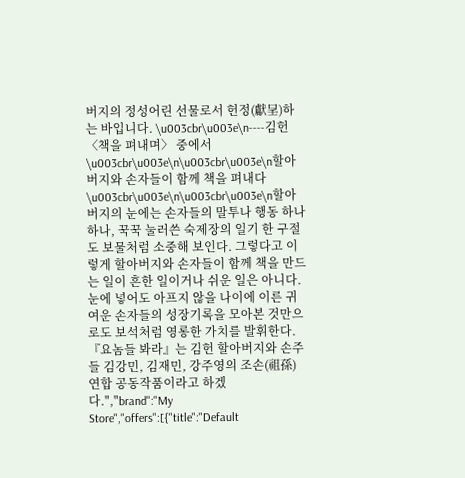버지의 정성어린 선물로서 헌정(獻呈)하는 바입니다. \u003cbr\u003e\n----김헌 〈책을 펴내며〉 중에서   \u003cbr\u003e\n\u003cbr\u003e\n할아버지와 손자들이 함께 책을 펴내다 \u003cbr\u003e\n\u003cbr\u003e\n할아버지의 눈에는 손자들의 말투나 행동 하나하나, 꾹꾹 눌러쓴 숙제장의 일기 한 구절도 보물처럼 소중해 보인다. 그렇다고 이렇게 할아버지와 손자들이 함께 책을 만드는 일이 흔한 일이거나 쉬운 일은 아니다. 눈에 넣어도 아프지 않을 나이에 이른 귀여운 손자들의 성장기록을 모아본 것만으로도 보석처럼 영롱한 가치를 발휘한다. 『요놈들 봐라』는 김헌 할아버지와 손주들 김강민, 김재민, 강주영의 조손(祖孫) 연합 공동작품이라고 하겠다.","brand":"My Store","offers":[{"title":"Default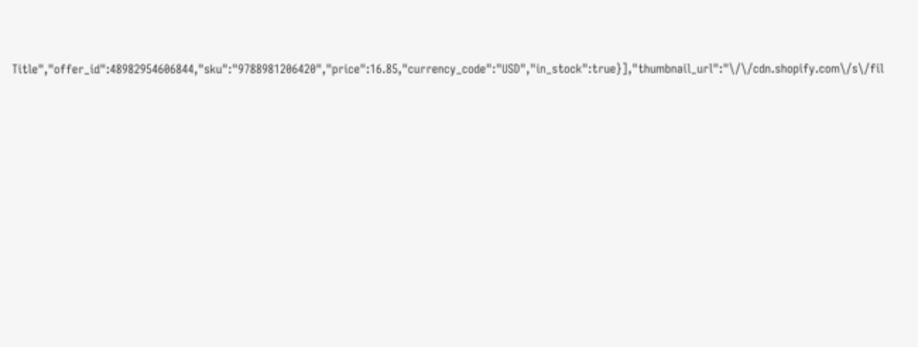Title","offer_id":48982954606844,"sku":"9788981206420","price":16.85,"currency_code":"USD","in_stock":true}],"thumbnail_url":"\/\/cdn.shopify.com\/s\/fil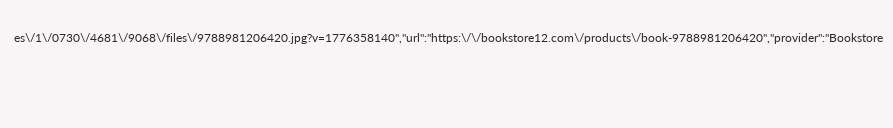es\/1\/0730\/4681\/9068\/files\/9788981206420.jpg?v=1776358140","url":"https:\/\/bookstore12.com\/products\/book-9788981206420","provider":"Bookstore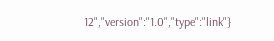12","version":"1.0","type":"link"}